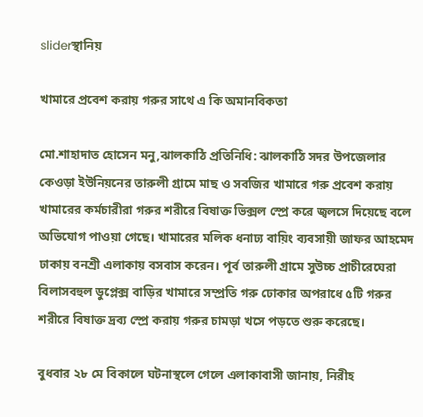sliderস্থানিয়

খামারে প্রবেশ করায় গরুর সাথে এ কি অমানবিকতা

মো.শাহাদাত হোসেন মনু,ঝালকাঠি প্রতিনিধি: ঝালকাঠি সদর উপজেলার কেওড়া ইউনিয়নের তারুলী গ্রামে মাছ ও সবজির খামারে গরু প্রবেশ করায় খামারের কর্মচারীরা গরুর শরীরে বিষাক্ত ভিক্সল স্প্রে করে জ্বলসে দিয়েছে বলে অভিযোগ পাওয়া গেছে। খামারের মলিক ধনাঢ্য বায়িং ব্যবসায়ী জাফর আহমেদ ঢাকায় বনশ্রী এলাকায় বসবাস করেন। পূর্ব তারুলী গ্রামে সুউচ্চ প্রাচীরেঘেরা বিলাসবহুল ডুপ্লেক্স বাড়ির খামারে সম্প্রতি গরু ঢোকার অপরাধে ৫টি গরুর শরীরে বিষাক্ত দ্রব্য স্প্রে করায় গরুর চামড়া খসে পড়তে শুরু করেছে।

বুধবার ২৮ মে বিকালে ঘটনাস্থলে গেলে এলাকাবাসী জানায়, নিরীহ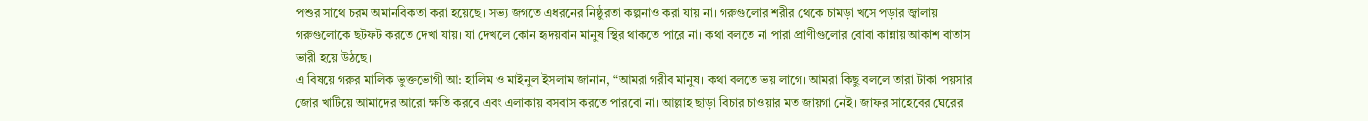পশুর সাথে চরম অমানবিকতা করা হয়েছে। সভ্য জগতে এধরনের নিষ্ঠুরতা কল্পনাও করা যায় না। গরুগুলোর শরীর থেকে চামড়া খসে পড়ার জ্বালায় গরুগুলোকে ছটফট করতে দেখা যায়। যা দেখলে কোন হৃদয়বান মানুষ স্থির থাকতে পারে না। কথা বলতে না পারা প্রাণীগুলোর বোবা কান্নায় আকাশ বাতাস ভারী হয়ে উঠছে।
এ বিষয়ে গরুর মালিক ভুক্তভোগী আ: হালিম ও মাইনুল ইসলাম জানান, “আমরা গরীব মানুষ। কথা বলতে ভয় লাগে। আমরা কিছু বললে তারা টাকা পয়সার জোর খাটিয়ে আমাদের আরো ক্ষতি করবে এবং এলাকায় বসবাস করতে পারবো না। আল্লাহ ছাড়া বিচার চাওয়ার মত জায়গা নেই। জাফর সাহেবের ঘেরের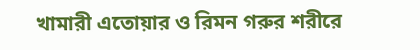খামারী এতোয়ার ও রিমন গরুর শরীরে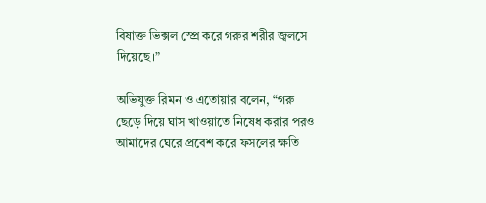বিষাক্ত ভিক্সল স্প্রে করে গরুর শরীর জ্বলসে দিয়েছে।”

অভিযুক্ত রিমন ও এতোয়ার বলেন, “গরু ছেড়ে দিয়ে ঘাস খাওয়াতে নিষেধ করার পরও আমাদের ঘেরে প্রবেশ করে ফসলের ক্ষতি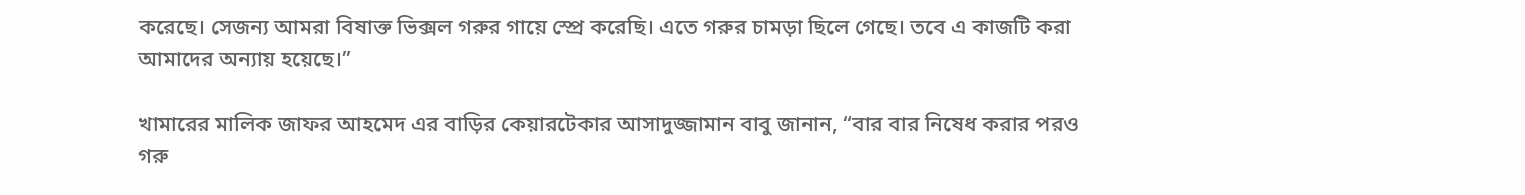করেছে। সেজন্য আমরা বিষাক্ত ভিক্সল গরুর গায়ে স্প্রে করেছি। এতে গরুর চামড়া ছিলে গেছে। তবে এ কাজটি করা আমাদের অন্যায় হয়েছে।”

খামারের মালিক জাফর আহমেদ এর বাড়ির কেয়ারটেকার আসাদুজ্জামান বাবু জানান, “বার বার নিষেধ করার পরও গরু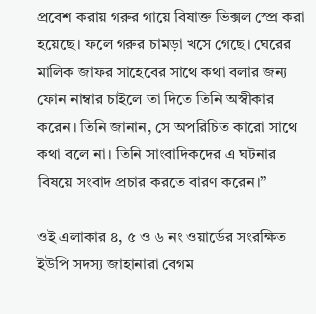প্রবেশ করায় গরুর গায়ে বিষাক্ত ভিক্সল স্প্রে করা হয়েছে। ফলে গরুর চামড়া খসে গেছে। ঘেরের মালিক জাফর সাহেবের সাথে কথা বলার জন্য ফোন নাম্বার চাইলে তা দিতে তিনি অস্বীকার করেন। তিনি জানান, সে অপরিচিত কারো সাথে কথা বলে না। তিনি সাংবাদিকদের এ ঘটনার বিষয়ে সংবাদ প্রচার করতে বারণ করেন।”

ওই এলাকার ৪, ৫ ও ৬ নং ওয়ার্ডের সংরক্ষিত ইউপি সদস্য জাহানারা বেগম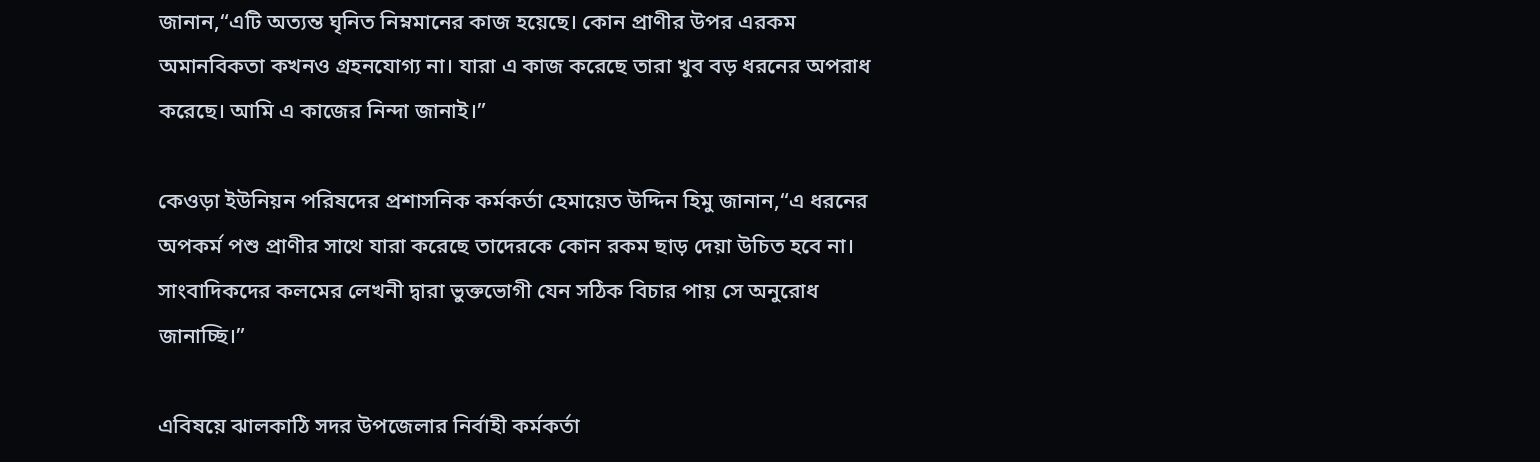জানান,“এটি অত্যন্ত ঘৃনিত নিম্নমানের কাজ হয়েছে। কোন প্রাণীর উপর এরকম অমানবিকতা কখনও গ্রহনযোগ্য না। যারা এ কাজ করেছে তারা খুব বড় ধরনের অপরাধ করেছে। আমি এ কাজের নিন্দা জানাই।”

কেওড়া ইউনিয়ন পরিষদের প্রশাসনিক কর্মকর্তা হেমায়েত উদ্দিন হিমু জানান,“এ ধরনের অপকর্ম পশু প্রাণীর সাথে যারা করেছে তাদেরকে কোন রকম ছাড় দেয়া উচিত হবে না। সাংবাদিকদের কলমের লেখনী দ্বারা ভুক্তভোগী যেন সঠিক বিচার পায় সে অনুরোধ জানাচ্ছি।”

এবিষয়ে ঝালকাঠি সদর উপজেলার নির্বাহী কর্মকর্তা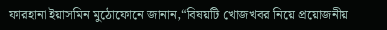ফারহানা ইয়াসমিন মুঠোফোনে জানান,“বিষয়টি খোজখবর নিয়ে প্রয়োজনীয়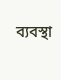ব্যবস্থা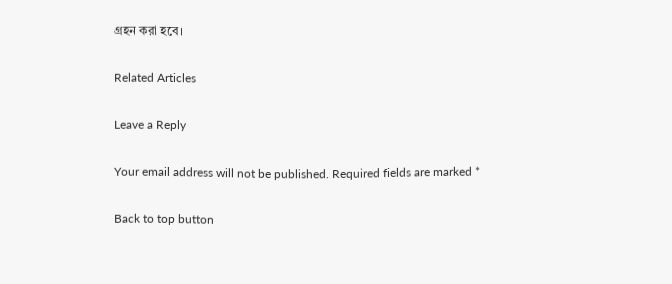গ্রহন করা হবে।

Related Articles

Leave a Reply

Your email address will not be published. Required fields are marked *

Back to top button